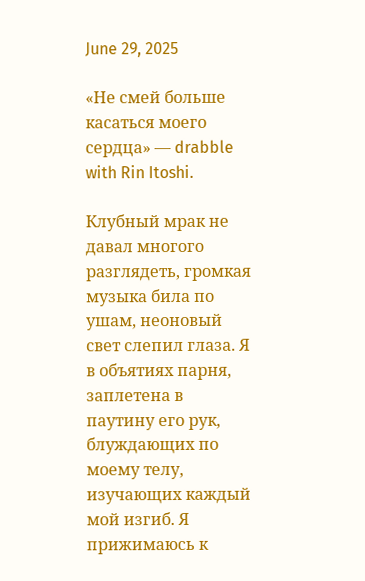June 29, 2025

«Не смей больше касаться моего сердца» — drabble with Rin Itoshi.

Клубный мрак не давал многого разглядеть, громкая музыка била по ушам, неоновый свет слепил глаза. Я в объятиях парня, заплетена в паутину его рук, блуждающих по моему телу, изучающих каждый мой изгиб. Я прижимаюсь к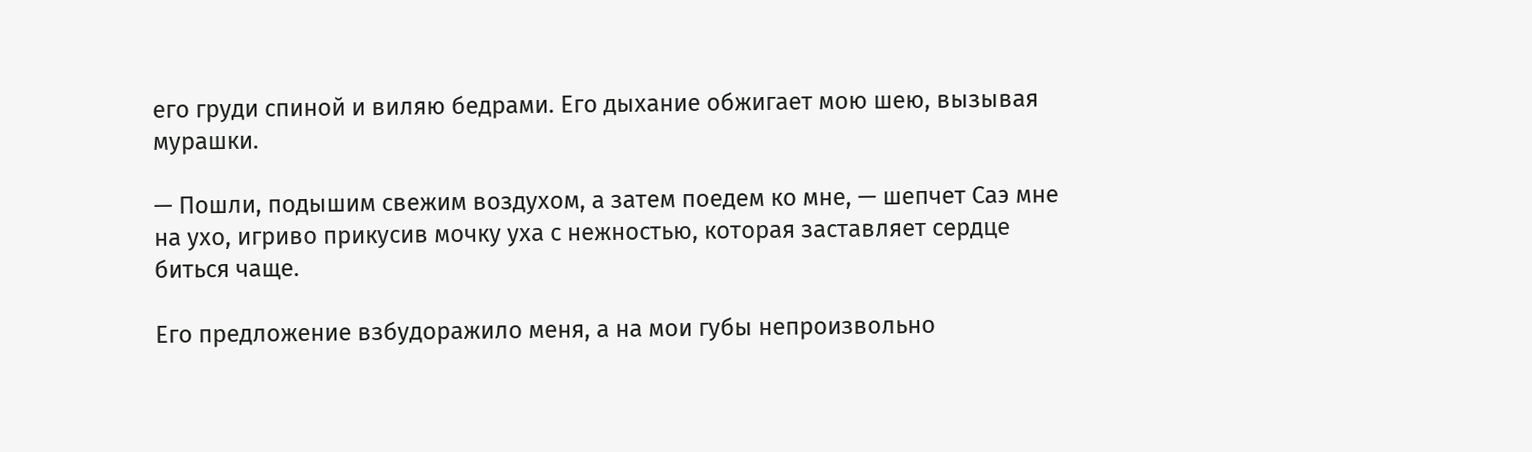его груди спиной и виляю бедрами. Его дыхание обжигает мою шею, вызывая мурашки.

— Пошли, подышим свежим воздухом, а затем поедем ко мне, — шепчет Саэ мне на ухо, игриво прикусив мочку уха с нежностью, которая заставляет сердце биться чаще.

Его предложение взбудоражило меня, а на мои губы непроизвольно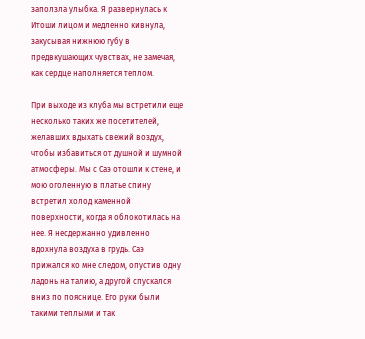заползла улыбка. Я развернулась к Итоши лицом и медленно кивнула, закусывая нижнюю губу в предвкушающих чувствах, не замечая, как сердце наполняется теплом.

При выходе из клуба мы встретили еще несколько таких же посетителей, желавших вдыхать свежий воздух, чтобы избавиться от душной и шумной атмосферы. Мы с Саэ отошли к стене, и мою оголенную в платье спину встретил холод каменной поверхности, когда я облокотилась на нее. Я несдержанно удивленно вдохнула воздуха в грудь. Саэ прижался ко мне следом, опустив одну ладонь на талию, а другой спускался вниз по пояснице. Его руки были такими теплыми и так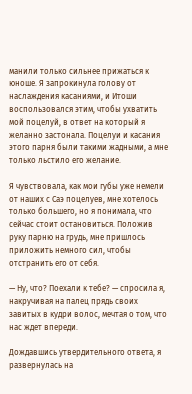манили только сильнее прижаться к юноше. Я запрокинула голову от наслаждения касаниями, и Итоши воспользовался этим, чтобы ухватить мой поцелуй, в ответ на который я желанно застонала. Поцелуи и касания этого парня были такими жадными, а мне только льстило его желание.

Я чувствовала, как мои губы уже немели от наших с Саэ поцелуев, мне хотелось только большего, но я понимала, что сейчас стоит остановиться. Положив руку парню на грудь, мне пришлось приложить немного сил, чтобы отстранить его от себя.

— Ну, что? Поехали к тебе? — спросила я, накручивая на палец прядь своих завитых в кудри волос, мечтая о том, что нас ждет впереди.

Дождавшись утвердительного ответа, я развернулась на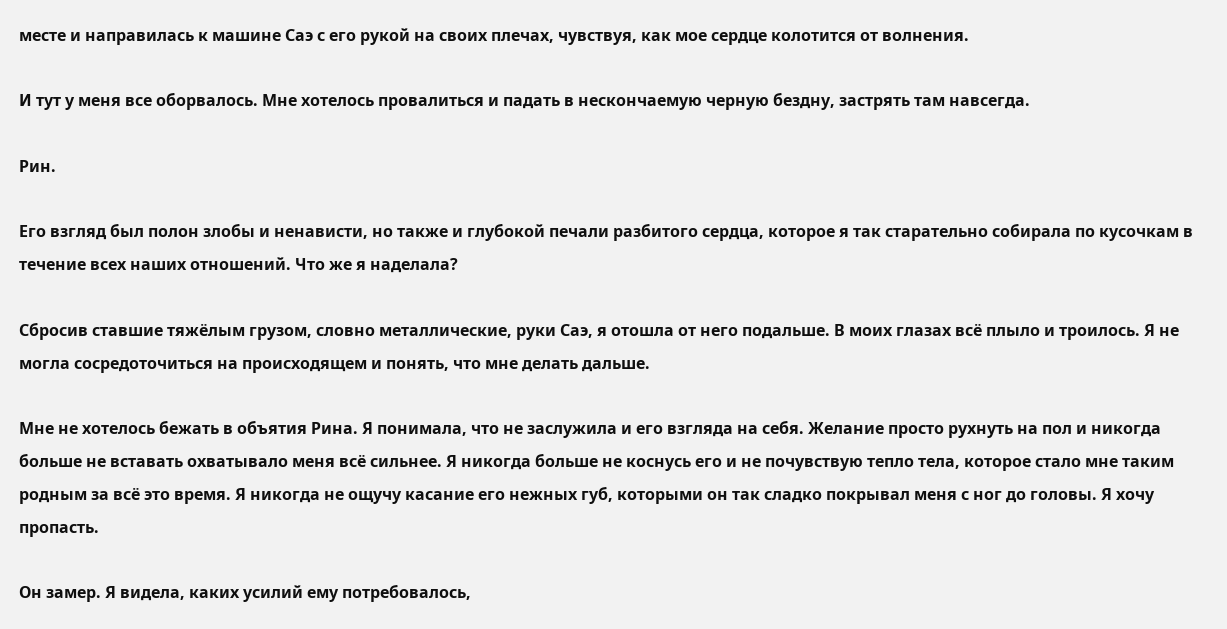месте и направилась к машине Саэ с его рукой на своих плечах, чувствуя, как мое сердце колотится от волнения.

И тут у меня все оборвалось. Мне хотелось провалиться и падать в нескончаемую черную бездну, застрять там навсегда.

Рин.

Его взгляд был полон злобы и ненависти, но также и глубокой печали разбитого сердца, которое я так старательно собирала по кусочкам в течение всех наших отношений. Что же я наделала?

Сбросив ставшие тяжёлым грузом, словно металлические, руки Саэ, я отошла от него подальше. В моих глазах всё плыло и троилось. Я не могла сосредоточиться на происходящем и понять, что мне делать дальше.

Мне не хотелось бежать в объятия Рина. Я понимала, что не заслужила и его взгляда на себя. Желание просто рухнуть на пол и никогда больше не вставать охватывало меня всё сильнее. Я никогда больше не коснусь его и не почувствую тепло тела, которое стало мне таким родным за всё это время. Я никогда не ощучу касание его нежных губ, которыми он так сладко покрывал меня с ног до головы. Я хочу пропасть.

Он замер. Я видела, каких усилий ему потребовалось,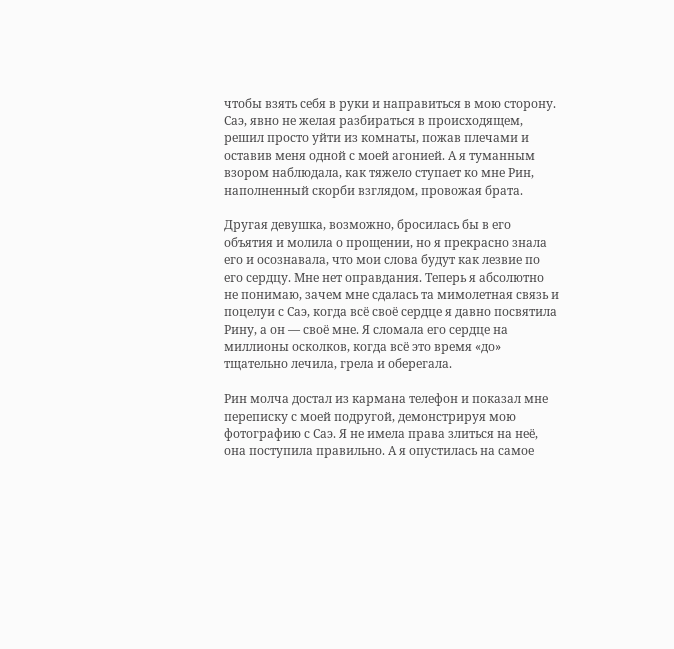чтобы взять себя в руки и направиться в мою сторону. Саэ, явно не желая разбираться в происходящем, решил просто уйти из комнаты, пожав плечами и оставив меня одной с моей агонией. А я туманным взором наблюдала, как тяжело ступает ко мне Рин, наполненный скорби взглядом, провожая брата.

Другая девушка, возможно, бросилась бы в его объятия и молила о прощении, но я прекрасно знала его и осознавала, что мои слова будут как лезвие по его сердцу. Мне нет оправдания. Теперь я абсолютно не понимаю, зачем мне сдалась та мимолетная связь и поцелуи с Саэ, когда всё своё сердце я давно посвятила Рину, а он — своё мне. Я сломала его сердце на миллионы осколков, когда всё это время «до» тщательно лечила, грела и оберегала.

Рин молча достал из кармана телефон и показал мне переписку с моей подругой, демонстрируя мою фотографию с Саэ. Я не имела права злиться на неё, она поступила правильно. А я опустилась на самое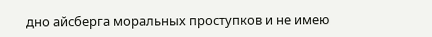дно айсберга моральных проступков и не имею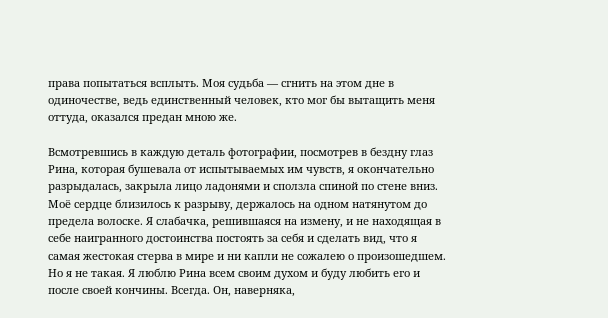права попытаться всплыть. Моя судьба — сгнить на этом дне в одиночестве, ведь единственный человек, кто мог бы вытащить меня оттуда, оказался предан мною же.

Всмотревшись в каждую деталь фотографии, посмотрев в бездну глаз Рина, которая бушевала от испытываемых им чувств, я окончательно разрыдалась, закрыла лицо ладонями и сползла спиной по стене вниз. Моё сердце близилось к разрыву, держалось на одном натянутом до предела волоске. Я слабачка, решившаяся на измену, и не находящая в себе наигранного достоинства постоять за себя и сделать вид, что я самая жестокая стерва в мире и ни капли не сожалею о произошедшем. Но я не такая. Я люблю Рина всем своим духом и буду любить его и после своей кончины. Всегда. Он, наверняка,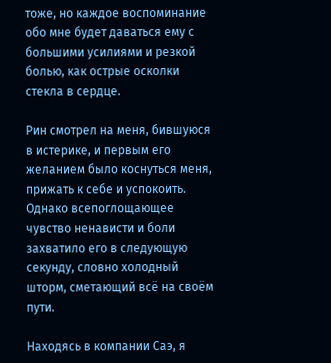тоже, но каждое воспоминание обо мне будет даваться ему с большими усилиями и резкой болью, как острые осколки стекла в сердце.

Рин смотрел на меня, бившуюся в истерике, и первым его желанием было коснуться меня, прижать к себе и успокоить. Однако всепоглощающее чувство ненависти и боли захватило его в следующую секунду, словно холодный шторм, сметающий всё на своём пути.

Находясь в компании Саэ, я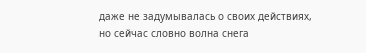даже не задумывалась о своих действиях, но сейчас словно волна снега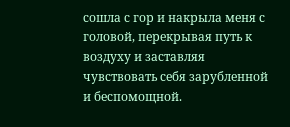сошла с гор и накрыла меня с головой, перекрывая путь к воздуху и заставляя чувствовать себя зарубленной и беспомощной.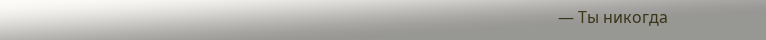— Ты никогда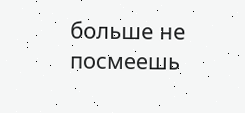больше не посмеешь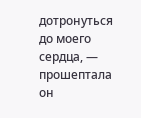дотронуться до моего сердца, — прошептала он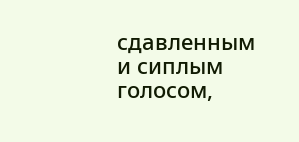сдавленным и сиплым голосом,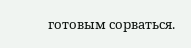готовым сорваться.